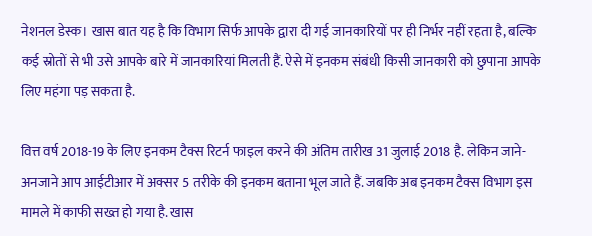नेशनल डेस्क। खास बात यह है कि विभाग सिर्फ आपके द्वारा दी गई जानकारियों पर ही निर्भर नहीं रहता है, बल्कि कई स्रोतों से भी उसे आपके बारे में जानकारियां मिलती हैं. ऐसे में इनकम संबंधी किसी जानकारी को छुपाना आपके लिए महंगा पड़ सकता है.

वित्त वर्ष 2018-19 के लिए इनकम टैक्स रिटर्न फाइल करने की अंतिम तारीख 31 जुलाई 2018 है. लेकिन जाने-अनजाने आप आईटीआर में अक्सर 5 तरीके की इनकम बताना भूल जाते हैं. जबकि अब इनकम टैक्स विभाग इस मामले में काफी सख्त हो गया है. खास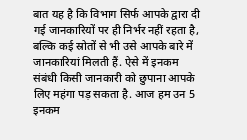बात यह है कि विभाग सिर्फ आपके द्वारा दी गई जानकारियों पर ही निर्भर नहीं रहता है, बल्कि कई स्रोतों से भी उसे आपके बारे में जानकारियां मिलती हैं. ऐसे में इनकम संबंधी किसी जानकारी को छुपाना आपके लिए महंगा पड़ सकता है. आज हम उन 5 इनकम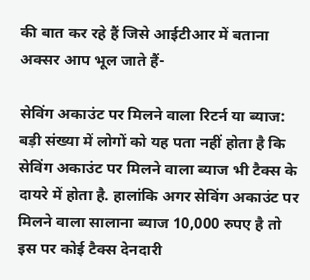की बात कर रहे हैं जिसे आईटीआर में बताना अक्सर आप भूल जाते हैं-

सेविंग अकाउंट पर मिलने वाला रिटर्न या ब्याज: बड़ी संख्या में लोगों को यह पता नहीं होता है कि सेविंग अकाउंट पर मिलने वाला ब्याज भी टैक्स के दायरे में होता है. हालांकि अगर सेविंग अकाउंट पर मिलने वाला सालाना ब्याज 10,000 रुपए है तो इस पर कोई टैक्स देनदारी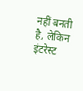नहीं बनती है, लेकिन इंटरेस्ट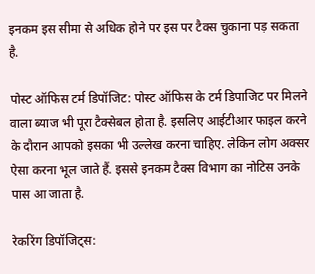इनकम इस सीमा से अधिक होने पर इस पर टैक्स चुकाना पड़ सकता है.

पोस्ट ऑफिस टर्म डिपॉजिट: पोस्ट ऑफिस के टर्म डिपाजिट पर मिलने वाला ब्याज भी पूरा टैक्सेबल होता है. इसलिए आईटीआर फाइल करने के दौरान आपको इसका भी उल्लेख करना चाहिए. लेकिन लोग अक्सर ऐसा करना भूल जाते हैं. इससे इनकम टैक्स विभाग का नोटिस उनके पास आ जाता है.

रेकरिंग डिपॉजिट्स: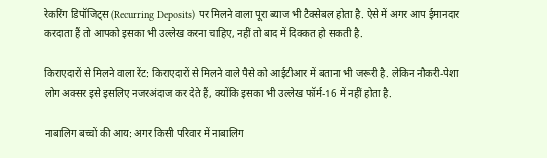रेकरिंग डिपॉजिट्स (Recurring Deposits) पर मिलने वाला पूरा ब्याज भी टैक्सेबल होता है. ऐसे में अगर आप ईमानदार करदाता हैं तो आपको इसका भी उल्लेख करना चाहिए, नहीं तो बाद में दिक्कत हो सकती है.

किराएदारों से मिलने वाला रेंट: किराएदारों से मिलने वाले पैसे को आईटीआर में बताना भी जरूरी है. लेकिन नौकरी-पेशा लोग अक्सर इसे इसलिए नजरअंदाज कर देते हैं, क्योंकि इसका भी उल्लेख फॉर्म-16 में नहीं होता है.

नाबालिग बच्चों की आय: अगर किसी परिवार में नाबालिग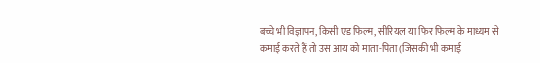बच्चे भी विज्ञापन, किसी एड फिल्म, सीरियल या फिर फिल्म के माध्यम से कमाई करते हैं तो उस आय को माता-पिता (जिसकी भी कमाई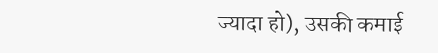ज्यादा हो), उसकी कमाई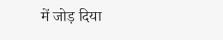में जोड़ दिया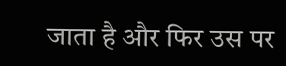जाता है और फिर उस पर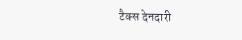टैक्स देनदारी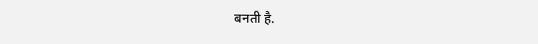बनती है.